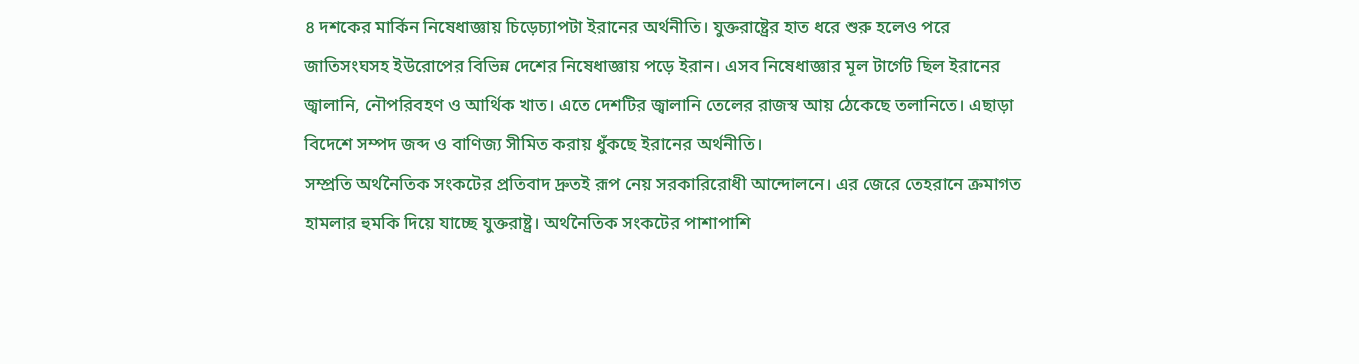৪ দশকের মার্কিন নিষেধাজ্ঞায় চিড়েচ্যাপটা ইরানের অর্থনীতি। যুক্তরাষ্ট্রের হাত ধরে শুরু হলেও পরে জাতিসংঘসহ ইউরোপের বিভিন্ন দেশের নিষেধাজ্ঞায় পড়ে ইরান। এসব নিষেধাজ্ঞার মূল টার্গেট ছিল ইরানের জ্বালানি, নৌপরিবহণ ও আর্থিক খাত। এতে দেশটির জ্বালানি তেলের রাজস্ব আয় ঠেকেছে তলানিতে। এছাড়া বিদেশে সম্পদ জব্দ ও বাণিজ্য সীমিত করায় ধুঁকছে ইরানের অর্থনীতি।
সম্প্রতি অর্থনৈতিক সংকটের প্রতিবাদ দ্রুতই রূপ নেয় সরকারিরোধী আন্দোলনে। এর জেরে তেহরানে ক্রমাগত হামলার হুমকি দিয়ে যাচ্ছে যুক্তরাষ্ট্র। অর্থনৈতিক সংকটের পাশাপাশি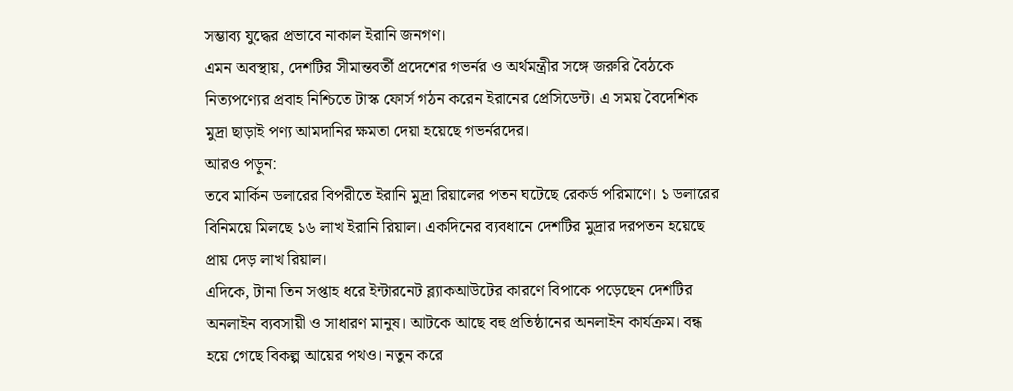সম্ভাব্য যুদ্ধের প্রভাবে নাকাল ইরানি জনগণ।
এমন অবস্থায়, দেশটির সীমান্তবর্তী প্রদেশের গভর্নর ও অর্থমন্ত্রীর সঙ্গে জরুরি বৈঠকে নিত্যপণ্যের প্রবাহ নিশ্চিতে টাস্ক ফোর্স গঠন করেন ইরানের প্রেসিডেন্ট। এ সময় বৈদেশিক মুদ্রা ছাড়াই পণ্য আমদানির ক্ষমতা দেয়া হয়েছে গভর্নরদের।
আরও পড়ুন:
তবে মার্কিন ডলারের বিপরীতে ইরানি মুদ্রা রিয়ালের পতন ঘটেছে রেকর্ড পরিমাণে। ১ ডলারের বিনিময়ে মিলছে ১৬ লাখ ইরানি রিয়াল। একদিনের ব্যবধানে দেশটির মুদ্রার দরপতন হয়েছে প্রায় দেড় লাখ রিয়াল।
এদিকে, টানা তিন সপ্তাহ ধরে ইন্টারনেট ব্ল্যাকআউটের কারণে বিপাকে পড়েছেন দেশটির অনলাইন ব্যবসায়ী ও সাধারণ মানুষ। আটকে আছে বহু প্রতিষ্ঠানের অনলাইন কার্যক্রম। বন্ধ হয়ে গেছে বিকল্প আয়ের পথও। নতুন করে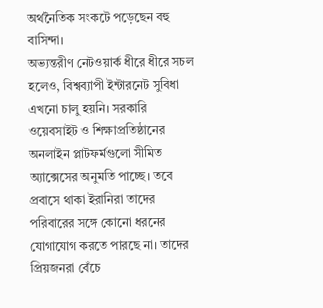অর্থনৈতিক সংকটে পড়েছেন বহু বাসিন্দা।
অভ্যন্তরীণ নেটওয়ার্ক ধীরে ধীরে সচল হলেও, বিশ্বব্যাপী ইন্টারনেট সুবিধা এখনো চালু হয়নি। সরকারি ওয়েবসাইট ও শিক্ষাপ্রতিষ্ঠানের অনলাইন প্লাটফর্মগুলো সীমিত অ্যাক্সেসের অনুমতি পাচ্ছে। তবে প্রবাসে থাকা ইরানিরা তাদের পরিবারের সঙ্গে কোনো ধরনের যোগাযোগ করতে পারছে না। তাদের প্রিয়জনরা বেঁচে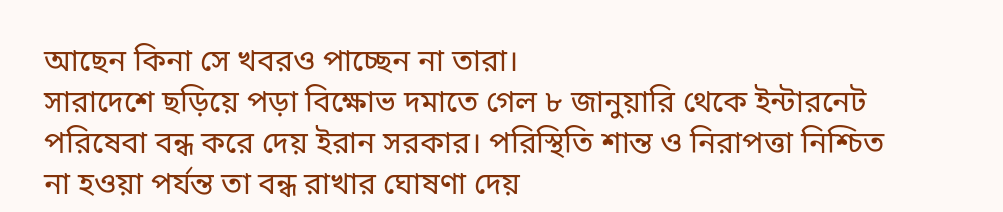আছেন কিনা সে খবরও পাচ্ছেন না তারা।
সারাদেশে ছড়িয়ে পড়া বিক্ষোভ দমাতে গেল ৮ জানুয়ারি থেকে ইন্টারনেট পরিষেবা বন্ধ করে দেয় ইরান সরকার। পরিস্থিতি শান্ত ও নিরাপত্তা নিশ্চিত না হওয়া পর্যন্ত তা বন্ধ রাখার ঘোষণা দেয়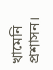খামেনি প্রশাসন।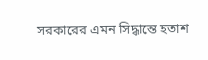সরকারের এমন সিদ্ধান্তে হতাশ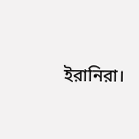ইরানিরা।